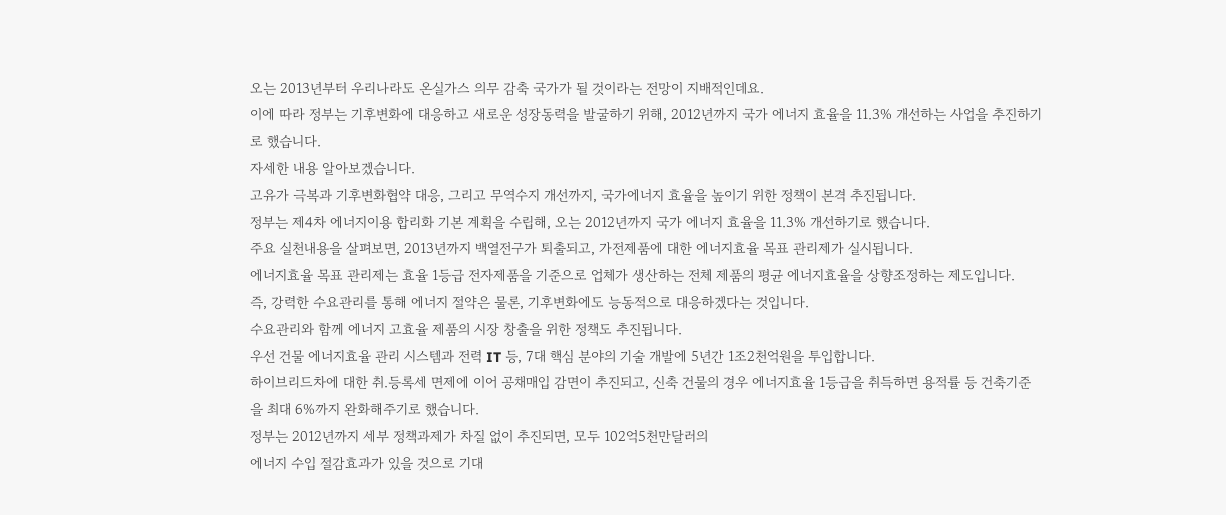오는 2013년부터 우리나라도 온실가스 의무 감축 국가가 될 것이라는 전망이 지배적인데요.
이에 따라 정부는 기후변화에 대응하고 새로운 성장동력을 발굴하기 위해, 2012년까지 국가 에너지 효율을 11.3% 개선하는 사업을 추진하기로 했습니다.
자세한 내용 알아보겠습니다.
고유가 극복과 기후변화협약 대응, 그리고 무역수지 개선까지, 국가에너지 효율을 높이기 위한 정책이 본격 추진됩니다.
정부는 제4차 에너지이용 합리화 기본 계획을 수립해, 오는 2012년까지 국가 에너지 효율을 11.3% 개선하기로 했습니다.
주요 실천내용을 살펴보면, 2013년까지 백열전구가 퇴출되고, 가전제품에 대한 에너지효율 목표 관리제가 실시됩니다.
에너지효율 목표 관리제는 효율 1등급 전자제품을 기준으로 업체가 생산하는 전체 제품의 평균 에너지효율을 상향조정하는 제도입니다.
즉, 강력한 수요관리를 통해 에너지 절약은 물론, 기후변화에도 능동적으로 대응하겠다는 것입니다.
수요관리와 함께 에너지 고효율 제품의 시장 창출을 위한 정책도 추진됩니다.
우선 건물 에너지효율 관리 시스템과 전력 IT 등, 7대 핵심 분야의 기술 개발에 5년간 1조2천억원을 투입합니다.
하이브리드차에 대한 취.등록세 면제에 이어 공채매입 감면이 추진되고, 신축 건물의 경우 에너지효율 1등급을 취득하면 용적률 등 건축기준을 최대 6%까지 완화해주기로 했습니다.
정부는 2012년까지 세부 정책과제가 차질 없이 추진되면, 모두 102억5천만달러의
에너지 수입 절감효과가 있을 것으로 기대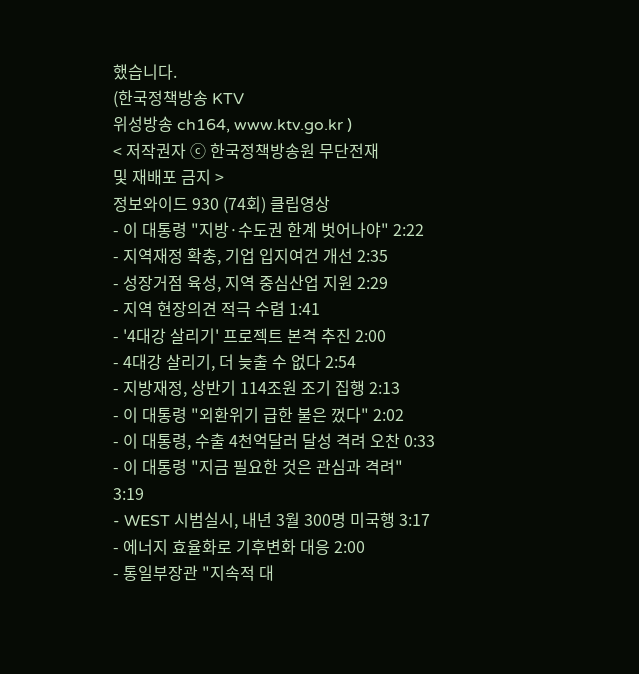했습니다.
(한국정책방송 KTV
위성방송 ch164, www.ktv.go.kr )
< 저작권자 ⓒ 한국정책방송원 무단전재
및 재배포 금지 >
정보와이드 930 (74회) 클립영상
- 이 대통령 "지방·수도권 한계 벗어나야" 2:22
- 지역재정 확충, 기업 입지여건 개선 2:35
- 성장거점 육성, 지역 중심산업 지원 2:29
- 지역 현장의견 적극 수렴 1:41
- '4대강 살리기' 프로젝트 본격 추진 2:00
- 4대강 살리기, 더 늦출 수 없다 2:54
- 지방재정, 상반기 114조원 조기 집행 2:13
- 이 대통령 "외환위기 급한 불은 껐다" 2:02
- 이 대통령, 수출 4천억달러 달성 격려 오찬 0:33
- 이 대통령 "지금 필요한 것은 관심과 격려" 3:19
- WEST 시범실시, 내년 3월 300명 미국행 3:17
- 에너지 효율화로 기후변화 대응 2:00
- 통일부장관 "지속적 대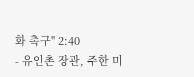화 촉구" 2:40
- 유인촌 장관, 주한 미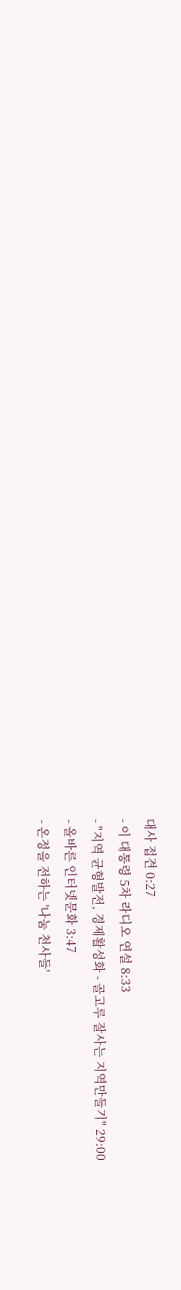대사 접견 0:27
- 이 대통령 5차 라디오 연설 8:33
- "지역 균형발전, 경제활성화 - 골고루 잘사는 지역만들기" 29:00
- 올바른 인터넷문화 3:47
- 온정을 전하는 '나눔 천사들'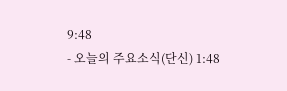9:48
- 오늘의 주요소식(단신) 1:48